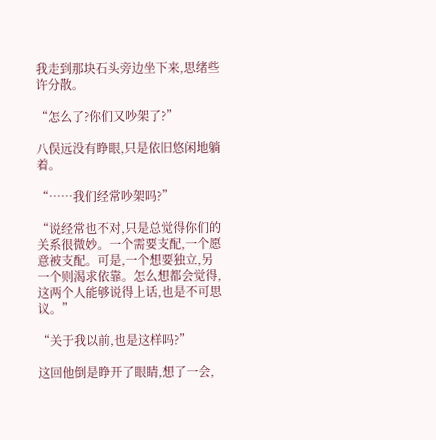我走到那块石头旁边坐下来,思绪些许分散。

“怎么了?你们又吵架了?”

八俣远没有睁眼,只是依旧悠闲地躺着。

“……我们经常吵架吗?”

“说经常也不对,只是总觉得你们的关系很微妙。一个需要支配,一个愿意被支配。可是,一个想要独立,另一个则渴求依靠。怎么想都会觉得,这两个人能够说得上话,也是不可思议。”

“关于我以前,也是这样吗?”

这回他倒是睁开了眼睛,想了一会,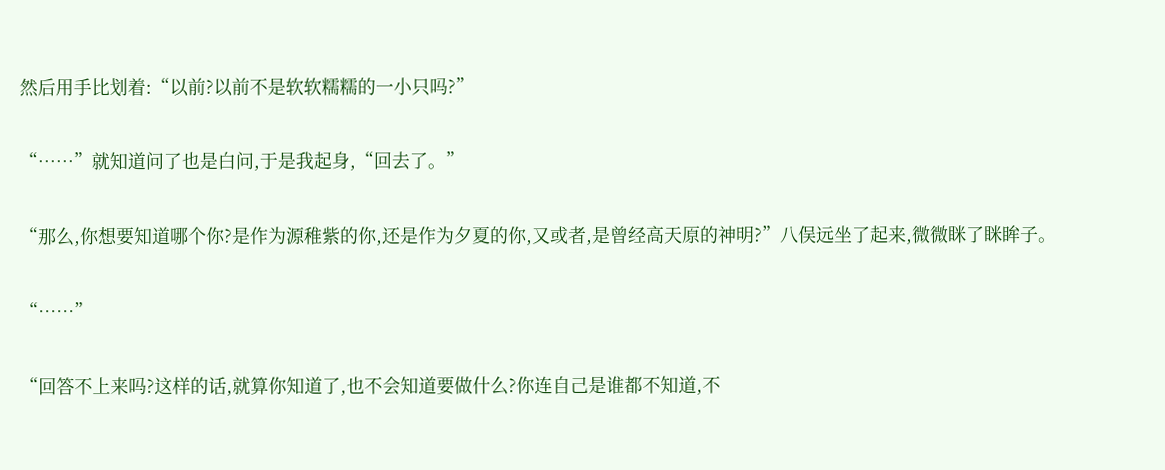然后用手比划着:“以前?以前不是软软糯糯的一小只吗?”

“……”就知道问了也是白问,于是我起身,“回去了。”

“那么,你想要知道哪个你?是作为源稚紫的你,还是作为夕夏的你,又或者,是曾经高天原的神明?”八俣远坐了起来,微微眯了眯眸子。

“……”

“回答不上来吗?这样的话,就算你知道了,也不会知道要做什么?你连自己是谁都不知道,不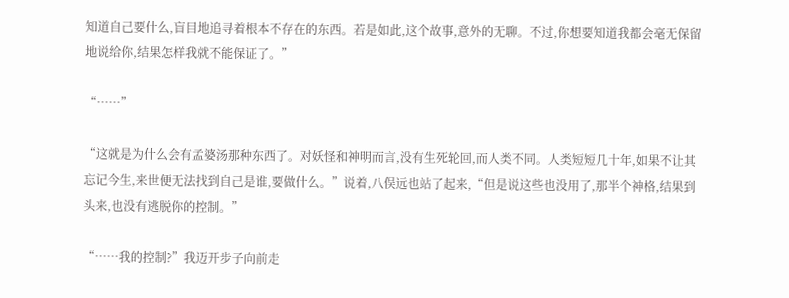知道自己要什么,盲目地追寻着根本不存在的东西。若是如此,这个故事,意外的无聊。不过,你想要知道我都会毫无保留地说给你,结果怎样我就不能保证了。”

“……”

“这就是为什么会有孟婆汤那种东西了。对妖怪和神明而言,没有生死轮回,而人类不同。人类短短几十年,如果不让其忘记今生,来世便无法找到自己是谁,要做什么。”说着,八俣远也站了起来,“但是说这些也没用了,那半个神格,结果到头来,也没有逃脱你的控制。”

“……我的控制?”我迈开步子向前走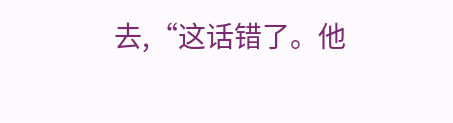去,“这话错了。他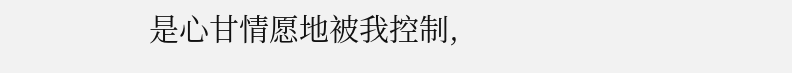是心甘情愿地被我控制,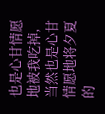也是心甘情愿地被我吃掉,当然也是心甘情愿地将夕夏的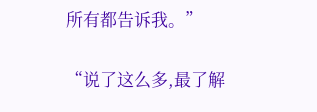所有都告诉我。”

“说了这么多,最了解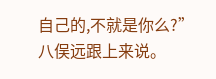自己的,不就是你么?”八俣远跟上来说。